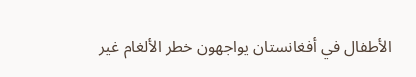الأطفال في أفغانستان يواجهون خطر الألغام غير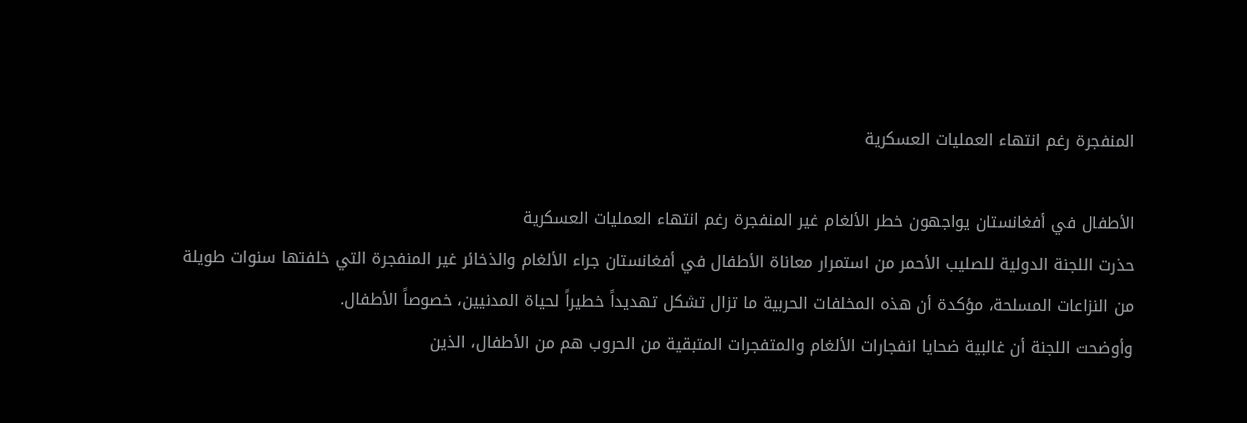المنفجرة رغم انتهاء العمليات العسكرية

الأطفال في أفغانستان يواجهون خطر الألغام غير المنفجرة رغم انتهاء العمليات العسكرية
حذرت اللجنة الدولية للصليب الأحمر من استمرار معاناة الأطفال في أفغانستان جراء الألغام والذخائر غير المنفجرة التي خلفتها سنوات طويلة من النزاعات المسلحة، مؤكدة أن هذه المخلفات الحربية ما تزال تشكل تهديداً خطيراً لحياة المدنيين، خصوصاً الأطفال.
وأوضحت اللجنة أن غالبية ضحايا انفجارات الألغام والمتفجرات المتبقية من الحروب هم من الأطفال، الذين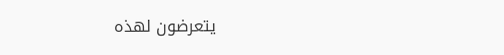يتعرضون لهذه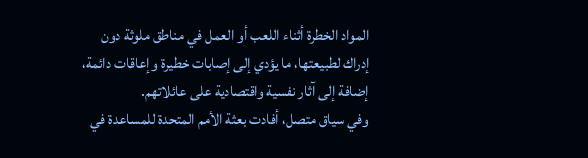المواد الخطرة أثناء اللعب أو العمل في مناطق ملوثة دون إدراك لطبيعتها، ما يؤدي إلى إصابات خطيرة وإعاقات دائمة، إضافة إلى آثار نفسية واقتصادية على عائلاتهم.
وفي سياق متصل، أفادت بعثة الأمم المتحدة للمساعدة في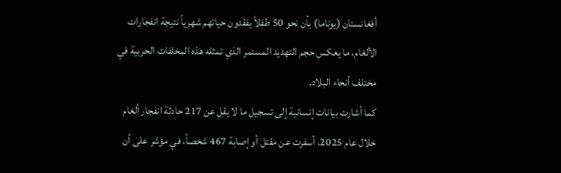أفغانستان (يوناما) بأن نحو 50 طفلاً يفقدون حياتهم شهرياً نتيجة انفجارات الألغام، ما يعكس حجم التهديد المستمر الذي تمثله هذه المخلفات الحربية في مختلف أنحاء البلاد.
كما أشارت بيانات إنسانية إلى تسجيل ما لا يقل عن 217 حادثة انفجار ألغام خلال عام 2025، أسفرت عن مقتل أو إصابة 467 شخصاً، في مؤشر على أن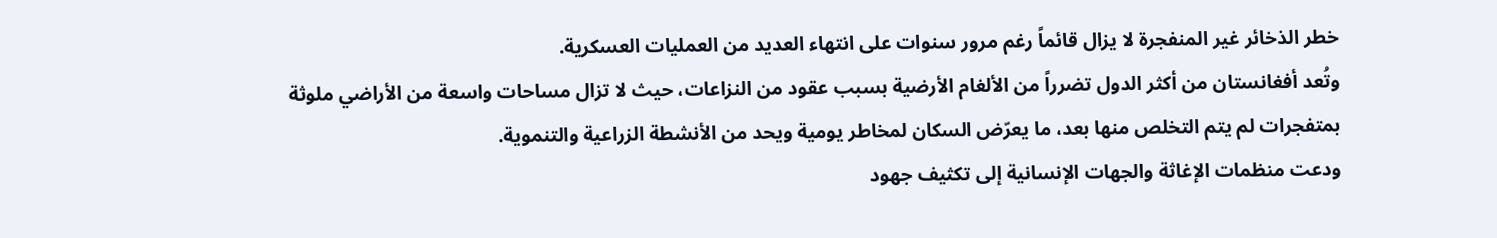خطر الذخائر غير المنفجرة لا يزال قائماً رغم مرور سنوات على انتهاء العديد من العمليات العسكرية.
وتُعد أفغانستان من أكثر الدول تضرراً من الألغام الأرضية بسبب عقود من النزاعات، حيث لا تزال مساحات واسعة من الأراضي ملوثة بمتفجرات لم يتم التخلص منها بعد، ما يعرّض السكان لمخاطر يومية ويحد من الأنشطة الزراعية والتنموية.
ودعت منظمات الإغاثة والجهات الإنسانية إلى تكثيف جهود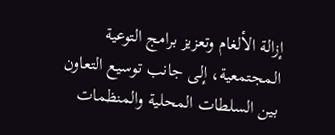إزالة الألغام وتعزيز برامج التوعية المجتمعية، إلى جانب توسيع التعاون بين السلطات المحلية والمنظمات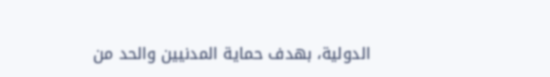الدولية، بهدف حماية المدنيين والحد من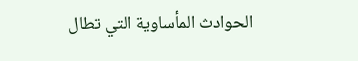الحوادث المأساوية التي تطال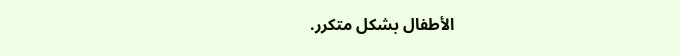الأطفال بشكل متكرر.